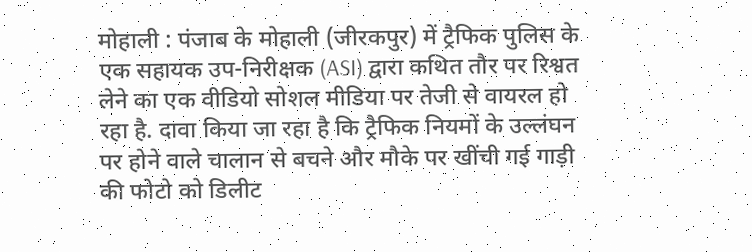मोहाली : पंजाब के मोहाली (जीरकपुर) में ट्रैफिक पुलिस के एक सहायक उप-निरीक्षक (ASI) द्वारा कथित तौर पर रिश्वत लेने का एक वीडियो सोशल मीडिया पर तेजी से वायरल हो रहा है. दावा किया जा रहा है कि ट्रैफिक नियमों के उल्लंघन पर होने वाले चालान से बचने और मौके पर खींची गई गाड़ी की फोटो को डिलीट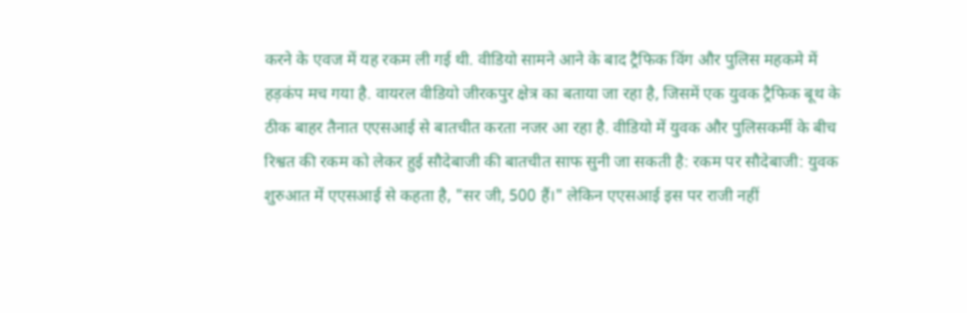करने के एवज में यह रकम ली गई थी. वीडियो सामने आने के बाद ट्रैफिक विंग और पुलिस महकमे में हड़कंप मच गया है. वायरल वीडियो जीरकपुर क्षेत्र का बताया जा रहा है, जिसमें एक युवक ट्रैफिक बूथ के ठीक बाहर तैनात एएसआई से बातचीत करता नजर आ रहा है. वीडियो में युवक और पुलिसकर्मी के बीच रिश्वत की रकम को लेकर हुई सौदेबाजी की बातचीत साफ सुनी जा सकती है: रकम पर सौदेबाजी: युवक शुरुआत में एएसआई से कहता है, "सर जी, 500 हैं।" लेकिन एएसआई इस पर राजी नहीं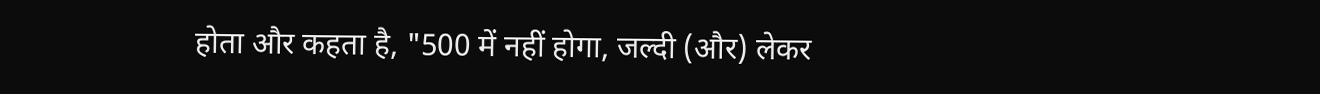होता और कहता है, "500 में नहीं होगा, जल्दी (और) लेकर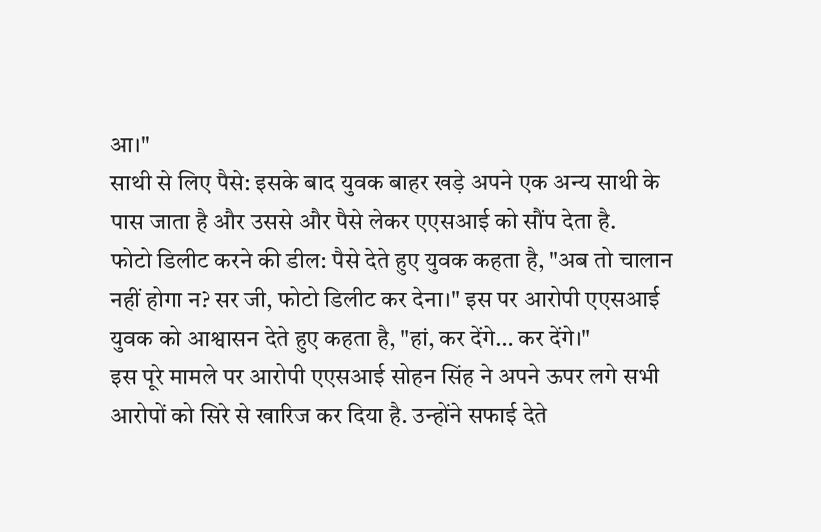आ।"
साथी से लिए पैसे: इसके बाद युवक बाहर खड़े अपने एक अन्य साथी के पास जाता है और उससे और पैसे लेकर एएसआई को सौंप देता है.
फोटो डिलीट करने की डील: पैसे देते हुए युवक कहता है, "अब तो चालान नहीं होगा न? सर जी, फोटो डिलीट कर देना।" इस पर आरोपी एएसआई युवक को आश्वासन देते हुए कहता है, "हां, कर देंगे… कर देंगे।"
इस पूरे मामले पर आरोपी एएसआई सोहन सिंह ने अपने ऊपर लगे सभी आरोपों को सिरे से खारिज कर दिया है. उन्होंने सफाई देते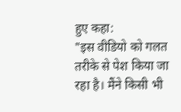हुए कहा:
"इस वीडियो को गलत तरीके से पेश किया जा रहा है। मैंने किसी भी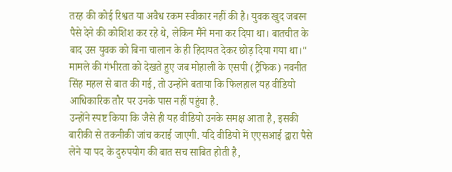तरह की कोई रिश्वत या अवैध रकम स्वीकार नहीं की है। युवक खुद जबरन पैसे देने की कोशिश कर रहे थे, लेकिन मैंने मना कर दिया था। बातचीत के बाद उस युवक को बिना चालान के ही हिदायत देकर छोड़ दिया गया था।"
मामले की गंभीरता को देखते हुए जब मोहाली के एसपी (ट्रैफिक) नवनीत सिंह महल से बात की गई, तो उन्होंने बताया कि फिलहाल यह वीडियो आधिकारिक तौर पर उनके पास नहीं पहुंचा है.
उन्होंने स्पष्ट किया कि जैसे ही यह वीडियो उनके समक्ष आता है, इसकी बारीकी से तकनीकी जांच कराई जाएगी. यदि वीडियो में एएसआई द्वारा पैसे लेने या पद के दुरुपयोग की बात सच साबित होती है,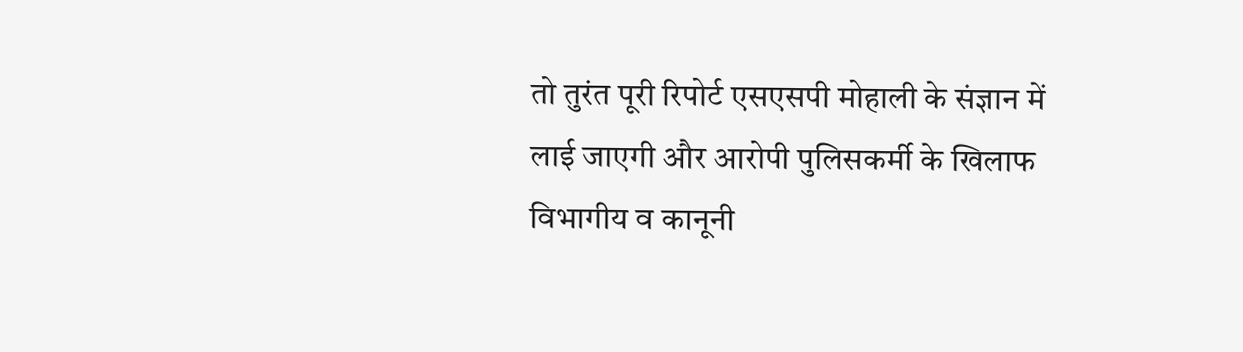तो तुरंत पूरी रिपोर्ट एसएसपी मोहाली के संज्ञान में लाई जाएगी और आरोपी पुलिसकर्मी के खिलाफ विभागीय व कानूनी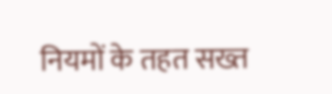नियमों के तहत सख्त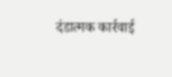दंडात्मक कार्रवाई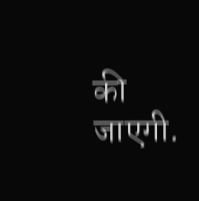की जाएगी.